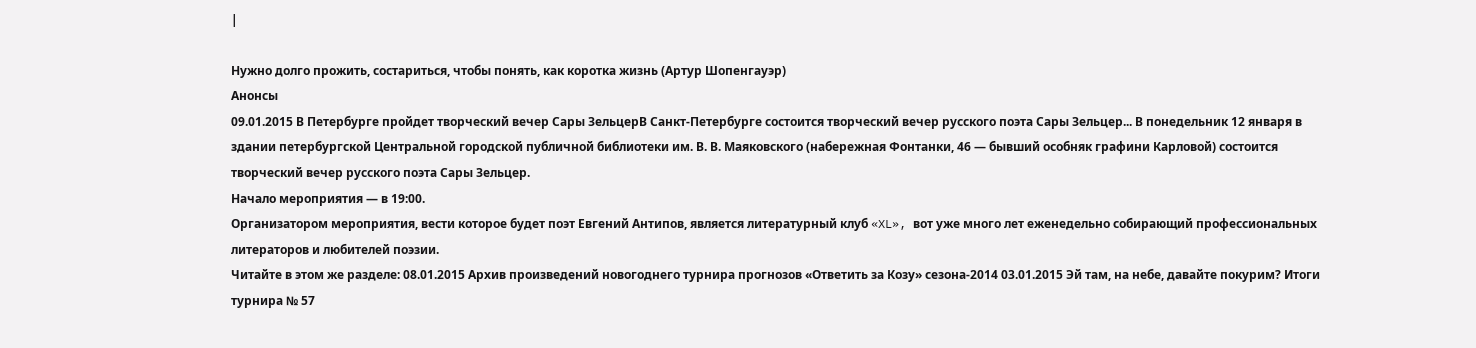|

Нужно долго прожить, состариться, чтобы понять, как коротка жизнь (Артур Шопенгауэр)
Анонсы
09.01.2015 В Петербурге пройдет творческий вечер Сары ЗельцерВ Санкт-Петербурге состоится творческий вечер русского поэта Сары Зельцер... В понедельник 12 января в здании петербургской Центральной городской публичной библиотеки им. В. В. Маяковского (набережная Фонтанки, 46 — бывший особняк графини Карловой) состоится творческий вечер русского поэта Сары Зельцер.
Начало мероприятия — в 19:00.
Организатором мероприятия, вести которое будет поэт Евгений Антипов, является литературный клуб «XL», вот уже много лет еженедельно собирающий профессиональных литераторов и любителей поэзии.
Читайте в этом же разделе: 08.01.2015 Архив произведений новогоднего турнира прогнозов «Ответить за Козу» сезона-2014 03.01.2015 Эй там, на небе, давайте покурим? Итоги турнира № 57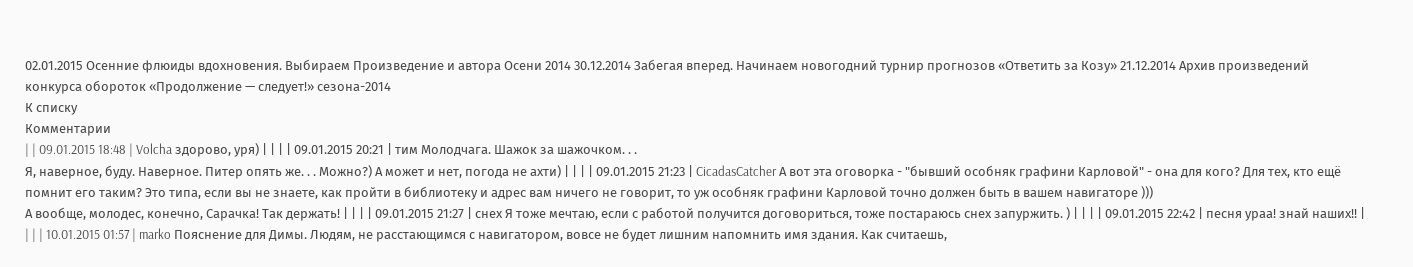02.01.2015 Осенние флюиды вдохновения. Выбираем Произведение и автора Осени 2014 30.12.2014 Забегая вперед. Начинаем новогодний турнир прогнозов «Ответить за Козу» 21.12.2014 Архив произведений конкурса обороток «Продолжение — следует!» сезона-2014
К списку
Комментарии
| | 09.01.2015 18:48 | Volcha здорово, уря) | | | | 09.01.2015 20:21 | тим Молодчага. Шажок за шажочком. . .
Я, наверное, буду. Наверное. Питер опять же. . . Можно?) А может и нет, погода не ахти) | | | | 09.01.2015 21:23 | CicadasCatcher А вот эта оговорка - "бывший особняк графини Карловой" - она для кого? Для тех, кто ещё помнит его таким? Это типа, если вы не знаете, как пройти в библиотеку и адрес вам ничего не говорит, то уж особняк графини Карловой точно должен быть в вашем навигаторе )))
А вообще, молодес, конечно, Сарачка! Так держать! | | | | 09.01.2015 21:27 | снех Я тоже мечтаю, если с работой получится договориться, тоже постараюсь снех запуржить. ) | | | | 09.01.2015 22:42 | песня ураа! знай наших!! | | | | 10.01.2015 01:57 | marko Пояснение для Димы. Людям, не расстающимся с навигатором, вовсе не будет лишним напомнить имя здания. Как считаешь,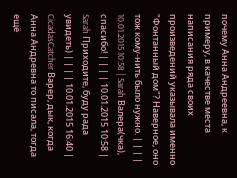почему Анна Андреевна, к примеру, в качестве места написания ряда своих произведений указывала именно "Фонтанный дом"? Наверное, оно тож кому-нить было нужно. | | | | 10.01.2015 10:58 | Sarah Валера(чка), спасибо! | | | | 10.01.2015 10:58 | Sarah Приходите, буду рада увидеть) | | | | 10.01.2015 16:40 | CicadasCatcher Варер, дык, когда Анна Андревна то писала, тогда ещё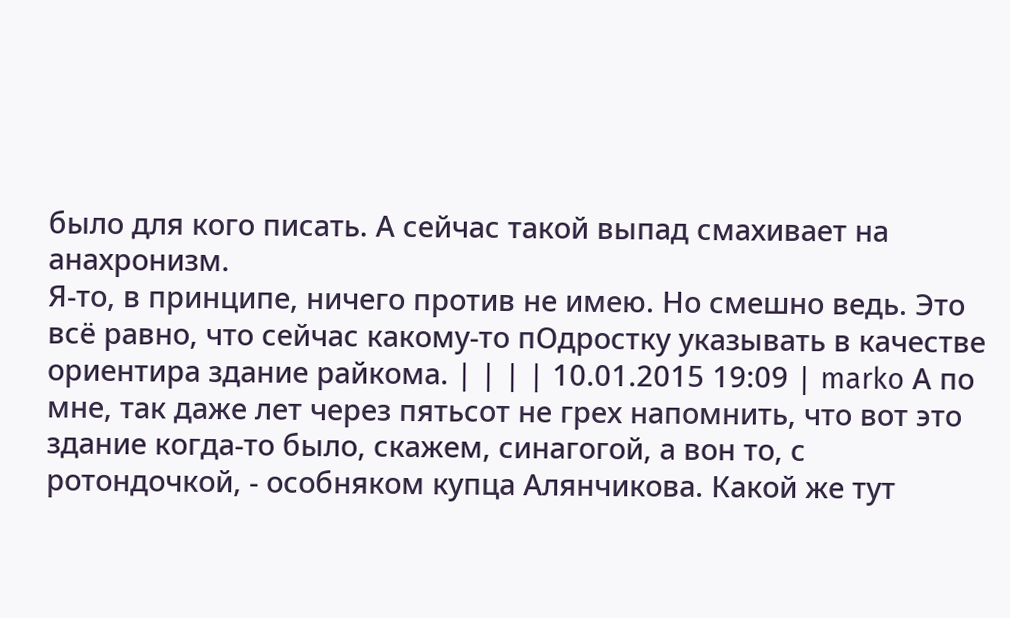было для кого писать. А сейчас такой выпад смахивает на анахронизм.
Я-то, в принципе, ничего против не имею. Но смешно ведь. Это всё равно, что сейчас какому-то пОдростку указывать в качестве ориентира здание райкома. | | | | 10.01.2015 19:09 | marko А по мне, так даже лет через пятьсот не грех напомнить, что вот это здание когда-то было, скажем, синагогой, а вон то, с ротондочкой, - особняком купца Алянчикова. Какой же тут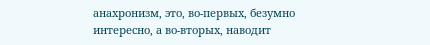анахронизм, это, во-первых, безумно интересно, а во-вторых, наводит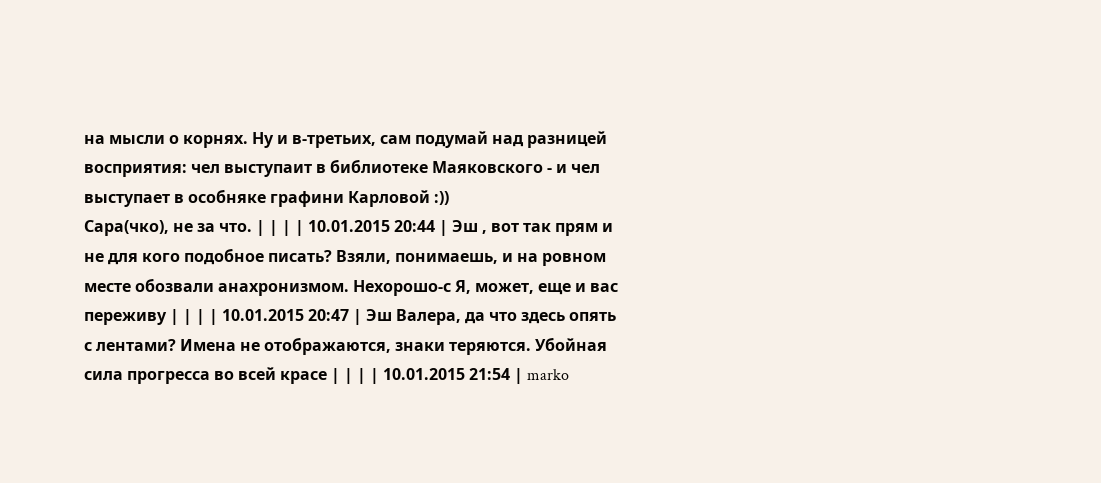на мысли о корнях. Ну и в-третьих, сам подумай над разницей восприятия: чел выступаит в библиотеке Маяковского - и чел выступает в особняке графини Карловой :))
Сара(чко), не за что. | | | | 10.01.2015 20:44 | Эш , вот так прям и не для кого подобное писать? Взяли, понимаешь, и на ровном месте обозвали анахронизмом. Нехорошо-с Я, может, еще и вас переживу | | | | 10.01.2015 20:47 | Эш Валера, да что здесь опять с лентами? Имена не отображаются, знаки теряются. Убойная сила прогресса во всей красе | | | | 10.01.2015 21:54 | marko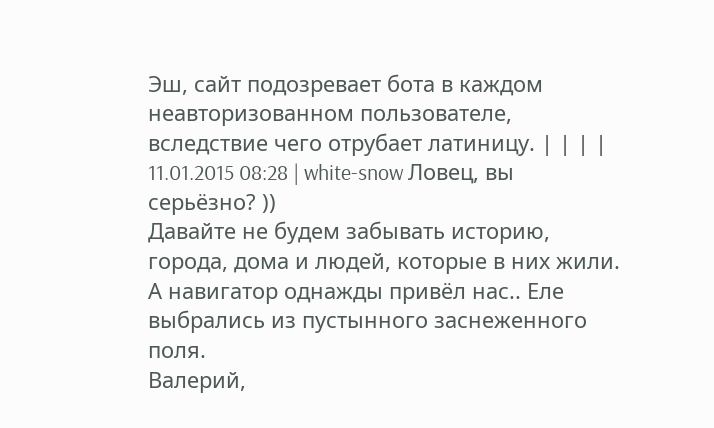Эш, сайт подозревает бота в каждом неавторизованном пользователе, вследствие чего отрубает латиницу. | | | | 11.01.2015 08:28 | white-snow Ловец, вы серьёзно? ))
Давайте не будем забывать историю, города, дома и людей, которые в них жили. А навигатор однажды привёл нас.. Еле выбрались из пустынного заснеженного поля.
Валерий,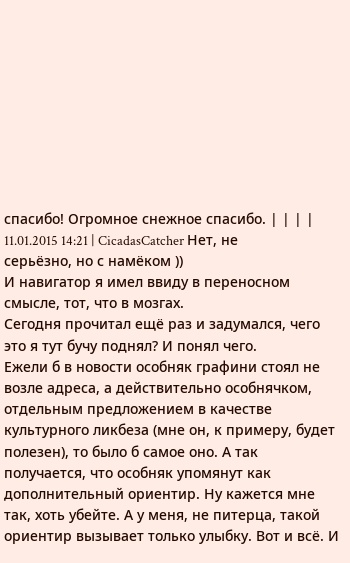спасибо! Огромное снежное спасибо. | | | | 11.01.2015 14:21 | CicadasCatcher Нет, не серьёзно, но с намёком ))
И навигатор я имел ввиду в переносном смысле, тот, что в мозгах.
Сегодня прочитал ещё раз и задумался, чего это я тут бучу поднял? И понял чего.
Ежели б в новости особняк графини стоял не возле адреса, а действительно особнячком, отдельным предложением в качестве культурного ликбеза (мне он, к примеру, будет полезен), то было б самое оно. А так получается, что особняк упомянут как дополнительный ориентир. Ну кажется мне так, хоть убейте. А у меня, не питерца, такой ориентир вызывает только улыбку. Вот и всё. И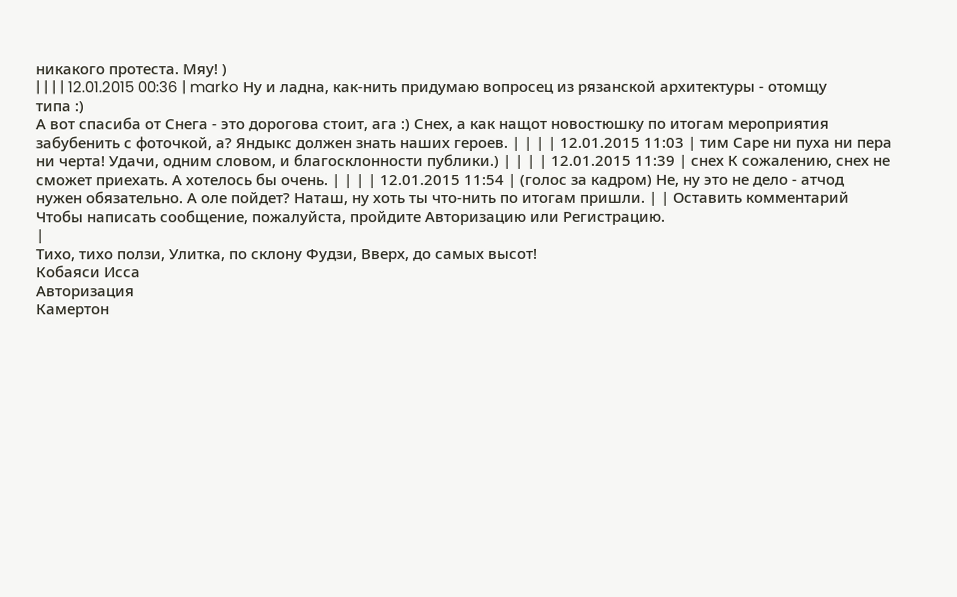никакого протеста. Мяу! )
| | | | 12.01.2015 00:36 | marko Ну и ладна, как-нить придумаю вопросец из рязанской архитектуры - отомщу типа :)
А вот спасиба от Снега - это дорогова стоит, ага :) Снех, а как нащот новостюшку по итогам мероприятия забубенить с фоточкой, а? Яндыкс должен знать наших героев. | | | | 12.01.2015 11:03 | тим Саре ни пуха ни пера ни черта! Удачи, одним словом, и благосклонности публики.) | | | | 12.01.2015 11:39 | снех К сожалению, снех не сможет приехать. А хотелось бы очень. | | | | 12.01.2015 11:54 | (голос за кадром) Не, ну это не дело - атчод нужен обязательно. А оле пойдет? Наташ, ну хоть ты что-нить по итогам пришли. | | Оставить комментарий
Чтобы написать сообщение, пожалуйста, пройдите Авторизацию или Регистрацию.
|
Тихо, тихо ползи, Улитка, по склону Фудзи, Вверх, до самых высот!
Кобаяси Исса
Авторизация
Камертон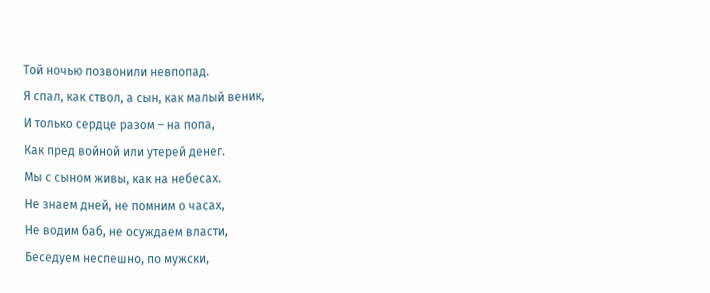Той ночью позвонили невпопад.
Я спал, как ствол, а сын, как малый веник,
И только сердце разом – на попа,
Как пред войной или утерей денег.
Мы с сыном живы, как на небесах.
Не знаем дней, не помним о часах,
Не водим баб, не осуждаем власти,
Беседуем неспешно, по мужски,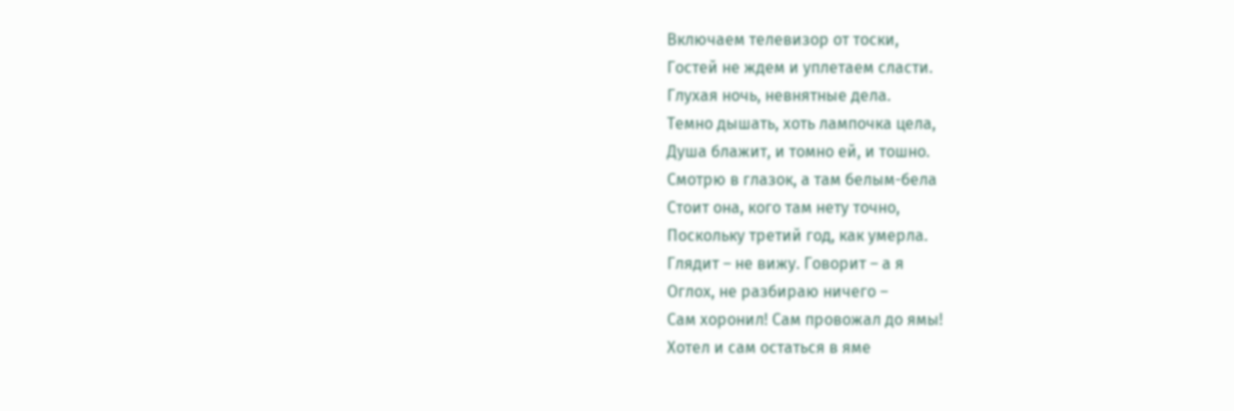Включаем телевизор от тоски,
Гостей не ждем и уплетаем сласти.
Глухая ночь, невнятные дела.
Темно дышать, хоть лампочка цела,
Душа блажит, и томно ей, и тошно.
Смотрю в глазок, а там белым-бела
Стоит она, кого там нету точно,
Поскольку третий год, как умерла.
Глядит – не вижу. Говорит – а я
Оглох, не разбираю ничего –
Сам хоронил! Сам провожал до ямы!
Хотел и сам остаться в яме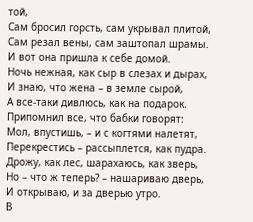той,
Сам бросил горсть, сам укрывал плитой,
Сам резал вены, сам заштопал шрамы.
И вот она пришла к себе домой.
Ночь нежная, как сыр в слезах и дырах,
И знаю, что жена – в земле сырой,
А все-таки дивлюсь, как на подарок.
Припомнил все, что бабки говорят:
Мол, впустишь, – и с когтями налетят,
Перекрестись – рассыплется, как пудра.
Дрожу, как лес, шарахаюсь, как зверь,
Но – что ж теперь? – нашариваю дверь,
И открываю, и за дверью утро.
В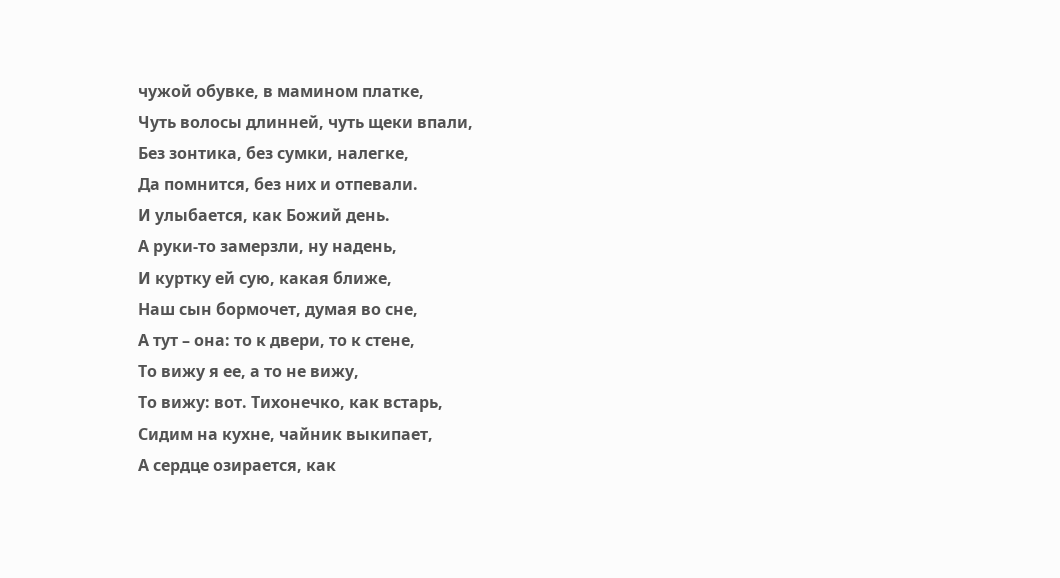чужой обувке, в мамином платке,
Чуть волосы длинней, чуть щеки впали,
Без зонтика, без сумки, налегке,
Да помнится, без них и отпевали.
И улыбается, как Божий день.
А руки-то замерзли, ну надень,
И куртку ей сую, какая ближе,
Наш сын бормочет, думая во сне,
А тут – она: то к двери, то к стене,
То вижу я ее, а то не вижу,
То вижу: вот. Тихонечко, как встарь,
Сидим на кухне, чайник выкипает,
А сердце озирается, как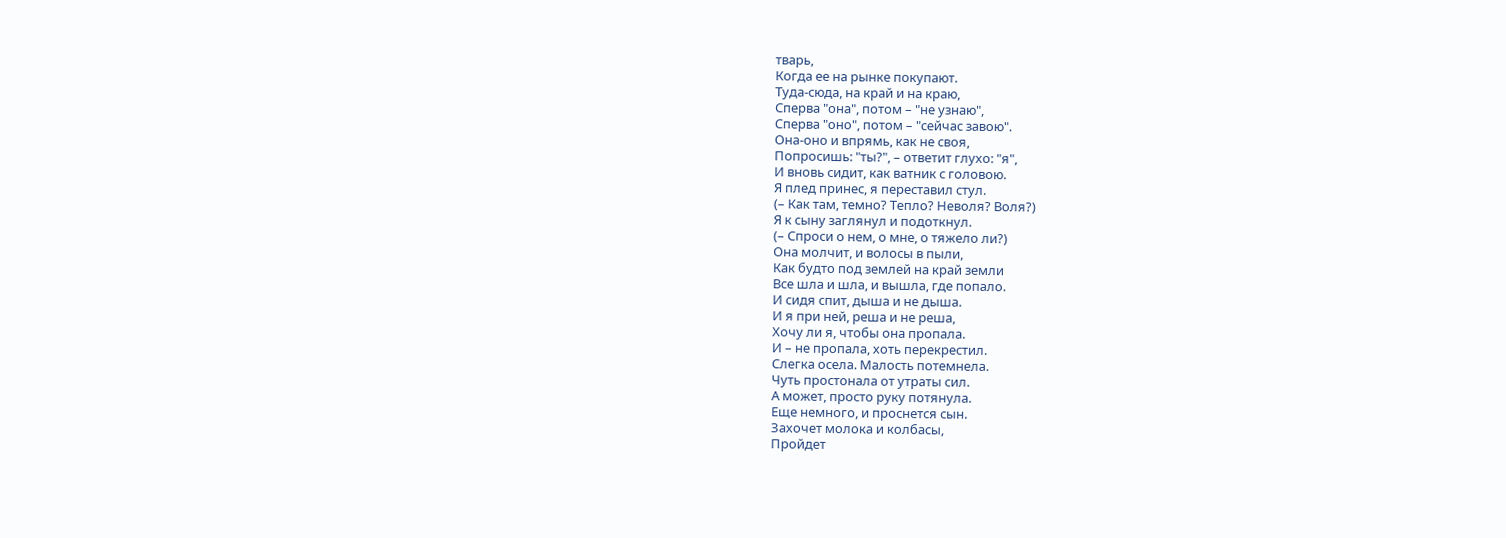тварь,
Когда ее на рынке покупают.
Туда-сюда, на край и на краю,
Сперва "она", потом – "не узнаю",
Сперва "оно", потом – "сейчас завою".
Она-оно и впрямь, как не своя,
Попросишь: "ты?", – ответит глухо: "я",
И вновь сидит, как ватник с головою.
Я плед принес, я переставил стул.
(– Как там, темно? Тепло? Неволя? Воля?)
Я к сыну заглянул и подоткнул.
(– Спроси о нем, о мне, о тяжело ли?)
Она молчит, и волосы в пыли,
Как будто под землей на край земли
Все шла и шла, и вышла, где попало.
И сидя спит, дыша и не дыша.
И я при ней, реша и не реша,
Хочу ли я, чтобы она пропала.
И – не пропала, хоть перекрестил.
Слегка осела. Малость потемнела.
Чуть простонала от утраты сил.
А может, просто руку потянула.
Еще немного, и проснется сын.
Захочет молока и колбасы,
Пройдет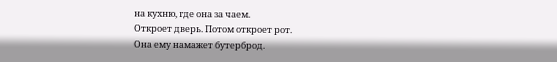на кухню, где она за чаем.
Откроет дверь. Потом откроет рот.
Она ему намажет бутерброд.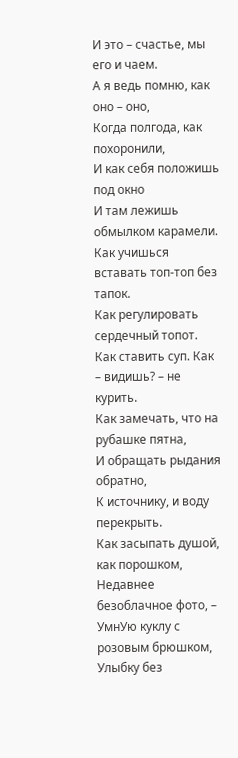И это – счастье, мы его и чаем.
А я ведь помню, как оно – оно,
Когда полгода, как похоронили,
И как себя положишь под окно
И там лежишь обмылком карамели.
Как учишься вставать топ-топ без тапок.
Как регулировать сердечный топот.
Как ставить суп. Как – видишь? – не курить.
Как замечать, что на рубашке пятна,
И обращать рыдания обратно,
К источнику, и воду перекрыть.
Как засыпать душой, как порошком,
Недавнее безоблачное фото, –
УмнУю куклу с розовым брюшком,
Улыбку без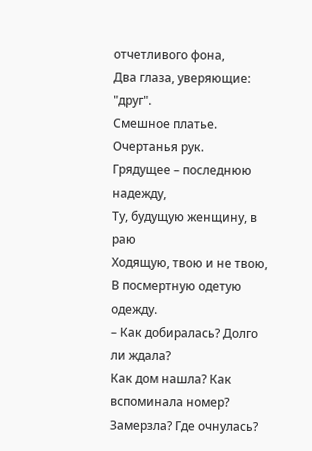отчетливого фона,
Два глаза, уверяющие: "друг".
Смешное платье. Очертанья рук.
Грядущее – последнюю надежду,
Ту, будущую женщину, в раю
Ходящую, твою и не твою,
В посмертную одетую одежду.
– Как добиралась? Долго ли ждала?
Как дом нашла? Как вспоминала номер?
Замерзла? Где очнулась?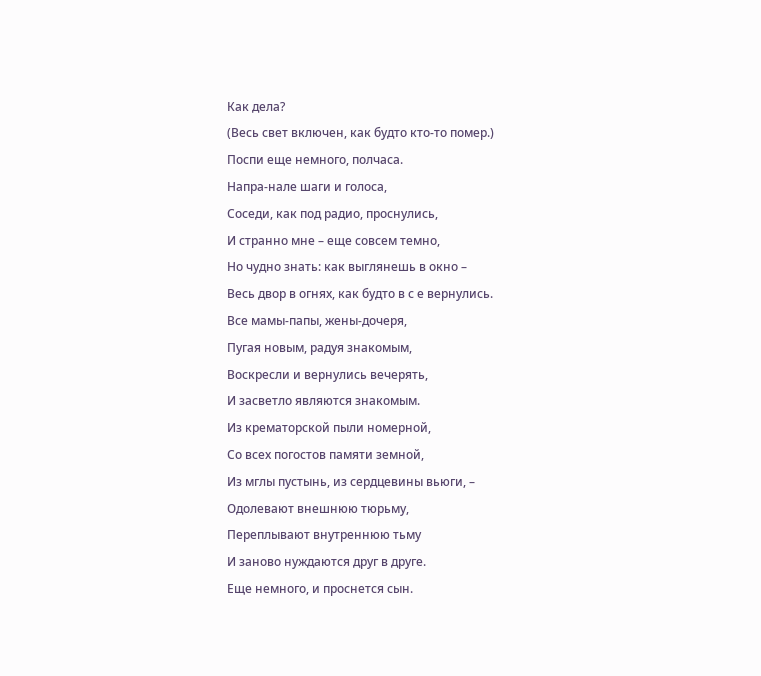Как дела?
(Весь свет включен, как будто кто-то помер.)
Поспи еще немного, полчаса.
Напра-нале шаги и голоса,
Соседи, как под радио, проснулись,
И странно мне – еще совсем темно,
Но чудно знать: как выглянешь в окно –
Весь двор в огнях, как будто в с е вернулись.
Все мамы-папы, жены-дочеря,
Пугая новым, радуя знакомым,
Воскресли и вернулись вечерять,
И засветло являются знакомым.
Из крематорской пыли номерной,
Со всех погостов памяти земной,
Из мглы пустынь, из сердцевины вьюги, –
Одолевают внешнюю тюрьму,
Переплывают внутреннюю тьму
И заново нуждаются друг в друге.
Еще немного, и проснется сын.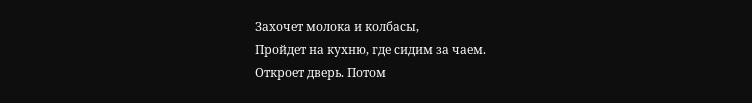Захочет молока и колбасы,
Пройдет на кухню, где сидим за чаем.
Откроет дверь. Потом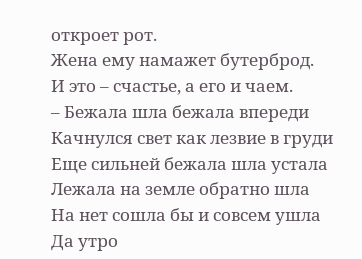откроет рот.
Жена ему намажет бутерброд.
И это – счастье, а его и чаем.
– Бежала шла бежала впереди
Качнулся свет как лезвие в груди
Еще сильней бежала шла устала
Лежала на земле обратно шла
На нет сошла бы и совсем ушла
Да утро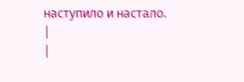наступило и настало.
|
|